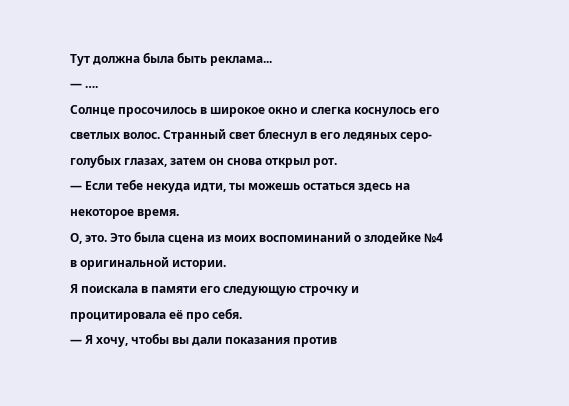Тут должна была быть реклама...
— ….
Солнце просочилось в широкое окно и слегка коснулось его светлых волос. Странный свет блеснул в его ледяных серо-голубых глазах, затем он снова открыл рот.
— Если тебе некуда идти, ты можешь остаться здесь на некоторое время.
О, это. Это была сцена из моих воспоминаний о злодейке №4 в оригинальной истории.
Я поискала в памяти его следующую строчку и процитировала её про себя.
— Я хочу, чтобы вы дали показания против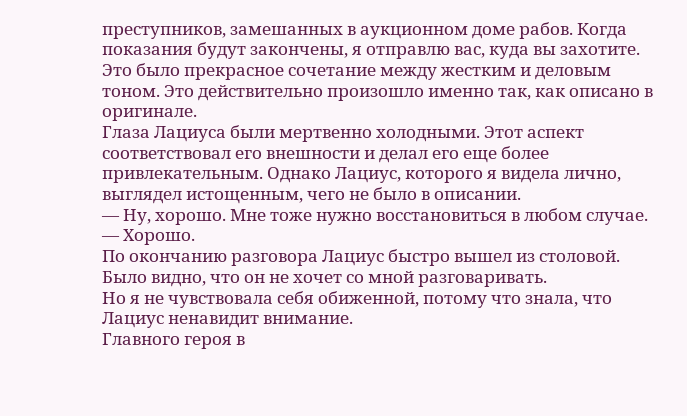преступников, замешанных в аукционном доме рабов. Когда показания будут закончены, я отправлю вас, куда вы захотите.
Это было прекрасное сочетание между жестким и деловым тоном. Это действительно произошло именно так, как описано в оригинале.
Глаза Лациуса были мертвенно холодными. Этот аспект соответствовал его внешности и делал его еще более привлекательным. Однако Лациус, которого я видела лично, выглядел истощенным, чего не было в описании.
— Ну, хорошо. Мне тоже нужно восстановиться в любом случае.
— Хорошо.
По окончанию разговора Лациус быстро вышел из столовой.
Было видно, что он не хочет со мной разговаривать.
Но я не чувствовала себя обиженной, потому что знала, что Лациус ненавидит внимание.
Главного героя в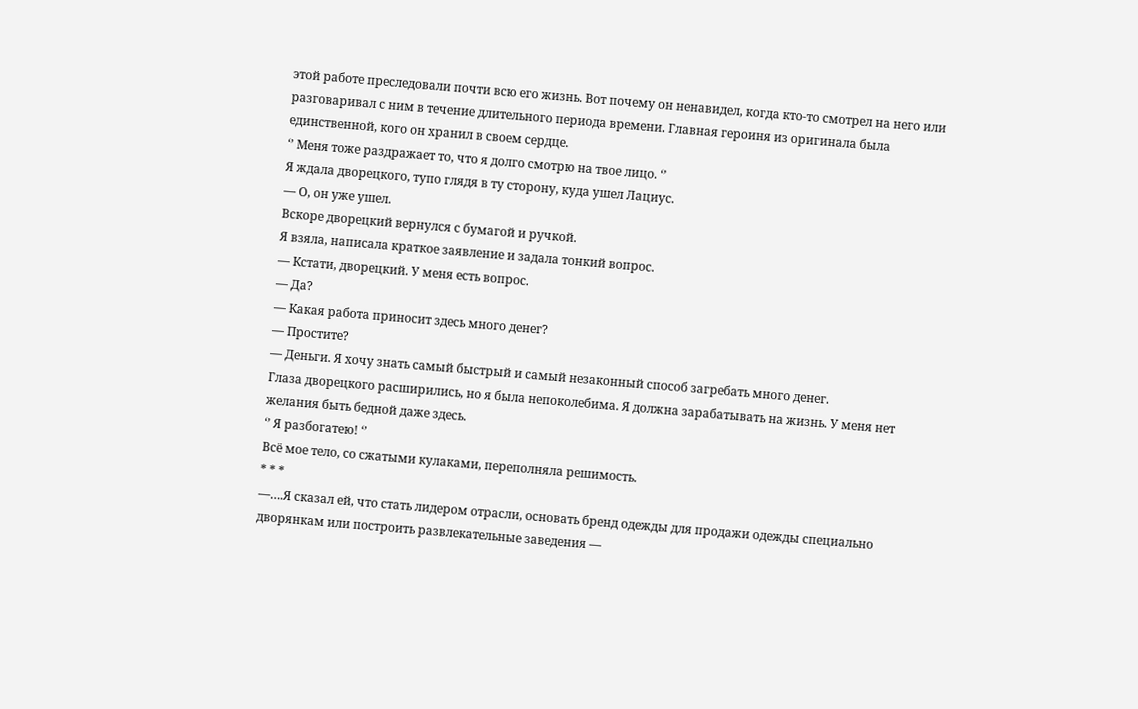этой работе преследовали почти всю его жизнь. Вот почему он ненавидел, когда кто-то смотрел на него или разговаривал с ним в течение длительного периода времени. Главная героиня из оригинала была единственной, кого он хранил в своем сердце.
‘’ Меня тоже раздражает то, что я долго смотрю на твое лицо. ‘’
Я ждала дворецкого, тупо глядя в ту сторону, куда ушел Лациус.
— О, он уже ушел.
Вскоре дворецкий вернулся с бумагой и ручкой.
Я взяла, написала краткое заявление и задала тонкий вопрос.
— Кстати, дворецкий. У меня есть вопрос.
— Да?
— Какая работа приносит здесь много денег?
— Простите?
— Деньги. Я хочу знать самый быстрый и самый незаконный способ загребать много денег.
Глаза дворецкого расширились, но я была непоколебима. Я должна зарабатывать на жизнь. У меня нет желания быть бедной даже здесь.
‘’ Я разбогатею! ‘’
Всё мое тело, со сжатыми кулаками, переполняла решимость.
* * *
—….Я сказал ей, что стать лидером отрасли, основать бренд одежды для продажи одежды специально дворянкам или построить развлекательные заведения —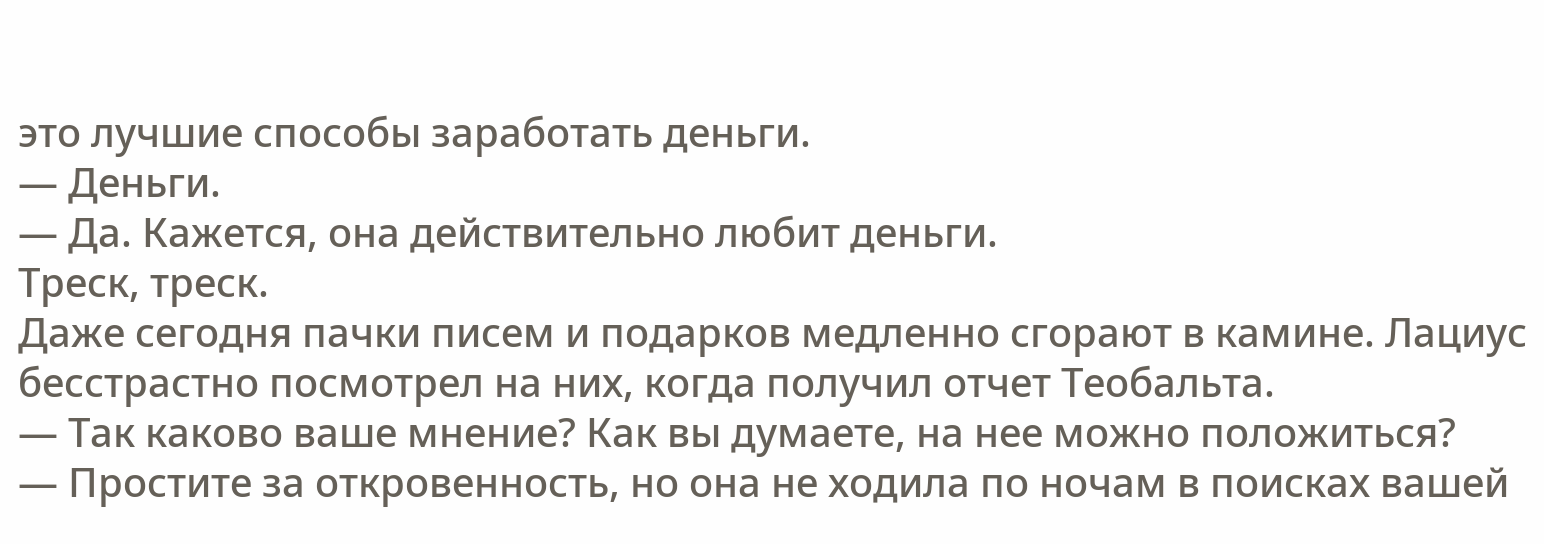это лучшие способы заработать деньги.
— Деньги.
— Да. Кажется, она действительно любит деньги.
Треск, треск.
Даже сегодня пачки писем и подарков медленно сгорают в камине. Лациус бесстрастно посмотрел на них, когда получил отчет Теобальта.
— Так каково ваше мнение? Как вы думаете, на нее можно положиться?
— Простите за откровенность, но она не ходила по ночам в поисках вашей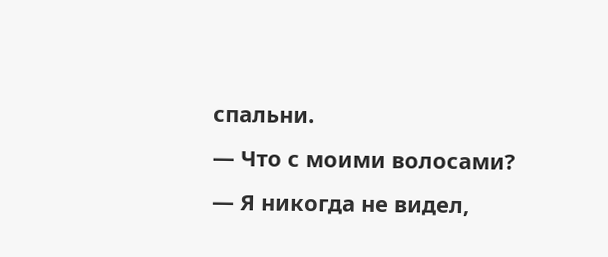спальни.
— Что с моими волосами?
— Я никогда не видел,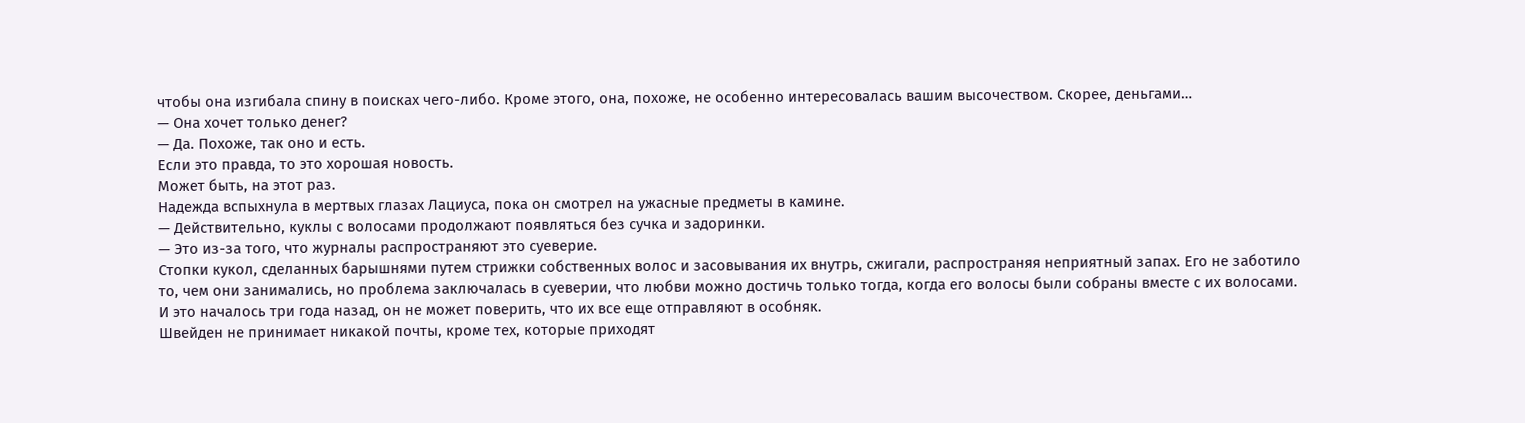чтобы она изгибала спину в поисках чего-либо. Кроме этого, она, похоже, не особенно интересовалась вашим высочеством. Скорее, деньгами…
— Она хочет только денег?
— Да. Похоже, так оно и есть.
Если это правда, то это хорошая новость.
Может быть, на этот раз.
Надежда вспыхнула в мертвых глазах Лациуса, пока он смотрел на ужасные предметы в камине.
— Действительно, куклы с волосами продолжают появляться без сучка и задоринки.
— Это из-за того, что журналы распространяют это суеверие.
Стопки кукол, сделанных барышнями путем стрижки собственных волос и засовывания их внутрь, сжигали, распространяя неприятный запах. Его не заботило то, чем они занимались, но проблема заключалась в суеверии, что любви можно достичь только тогда, когда его волосы были собраны вместе с их волосами.
И это началось три года назад, он не может поверить, что их все еще отправляют в особняк.
Швейден не принимает никакой почты, кроме тех, которые приходят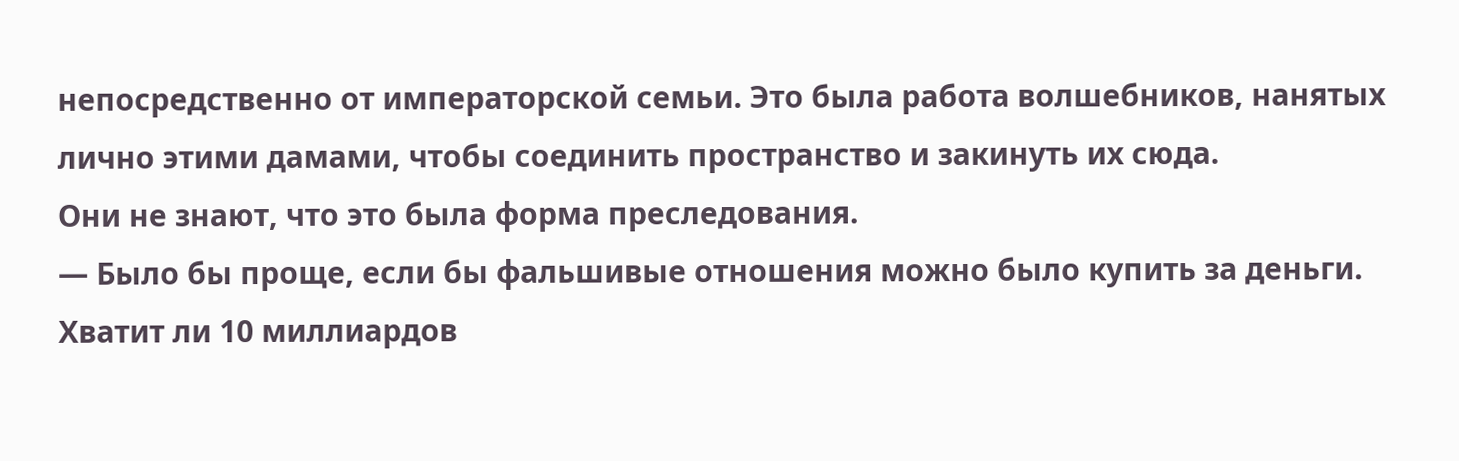непосредственно от императорской семьи. Это была работа волшебников, нанятых лично этими дамами, чтобы соединить пространство и закинуть их сюда.
Они не знают, что это была форма преследования.
— Было бы проще, если бы фальшивые отношения можно было купить за деньги. Хватит ли 10 миллиардов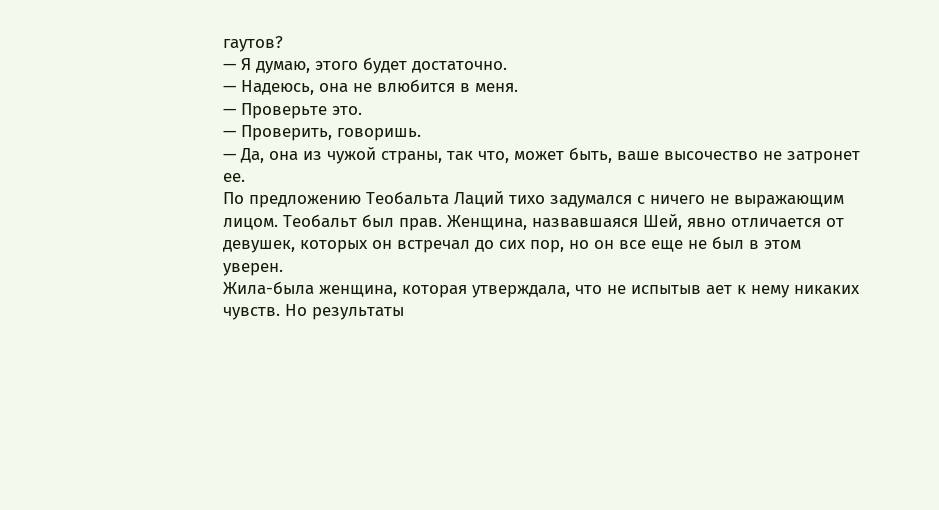гаутов?
— Я думаю, этого будет достаточно.
— Надеюсь, она не влюбится в меня.
— Проверьте это.
— Проверить, говоришь.
— Да, она из чужой страны, так что, может быть, ваше высочество не затронет ее.
По предложению Теобальта Лаций тихо задумался с ничего не выражающим лицом. Теобальт был прав. Женщина, назвавшаяся Шей, явно отличается от девушек, которых он встречал до сих пор, но он все еще не был в этом уверен.
Жила-была женщина, которая утверждала, что не испытыв ает к нему никаких чувств. Но результаты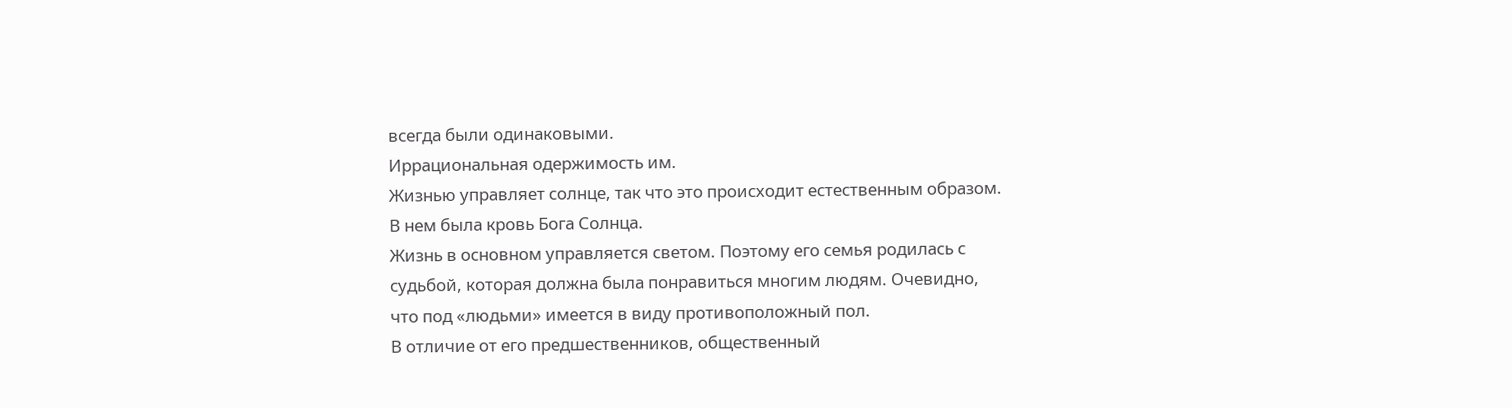всегда были одинаковыми.
Иррациональная одержимость им.
Жизнью управляет солнце, так что это происходит естественным образом. В нем была кровь Бога Солнца.
Жизнь в основном управляется светом. Поэтому его семья родилась с судьбой, которая должна была понравиться многим людям. Очевидно, что под «людьми» имеется в виду противоположный пол.
В отличие от его предшественников, общественный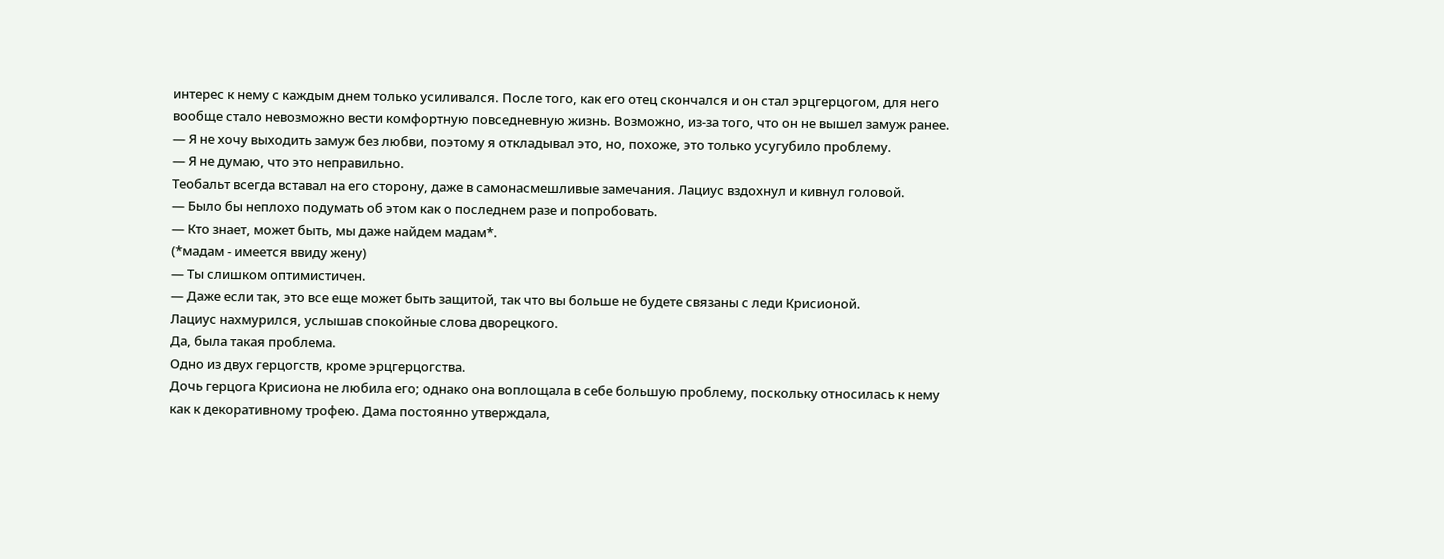интерес к нему с каждым днем только усиливался. После того, как его отец скончался и он стал эрцгерцогом, для него вообще стало невозможно вести комфортную повседневную жизнь. Возможно, из-за того, что он не вышел замуж ранее.
— Я не хочу выходить замуж без любви, поэтому я откладывал это, но, похоже, это только усугубило проблему.
— Я не думаю, что это неправильно.
Теобальт всегда вставал на его сторону, даже в самонасмешливые замечания. Лациус вздохнул и кивнул головой.
— Было бы неплохо подумать об этом как о последнем разе и попробовать.
— Кто знает, может быть, мы даже найдем мадам*.
(*мадам - имеется ввиду жену)
— Ты слишком оптимистичен.
— Даже если так, это все еще может быть защитой, так что вы больше не будете связаны с леди Крисионой.
Лациус нахмурился, услышав спокойные слова дворецкого.
Да, была такая проблема.
Одно из двух герцогств, кроме эрцгерцогства.
Дочь герцога Крисиона не любила его; однако она воплощала в себе большую проблему, поскольку относилась к нему как к декоративному трофею. Дама постоянно утверждала,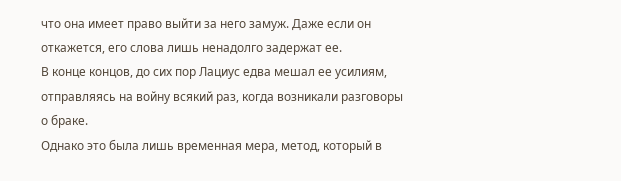что она имеет право выйти за него замуж. Даже если он откажется, его слова лишь ненадолго задержат ее.
В конце концов, до сих пор Лациус едва мешал ее усилиям, отправляясь на войну всякий раз, когда возникали разговоры о браке.
Однако это была лишь временная мера, метод, который в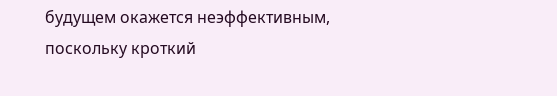будущем окажется неэффективным, поскольку кроткий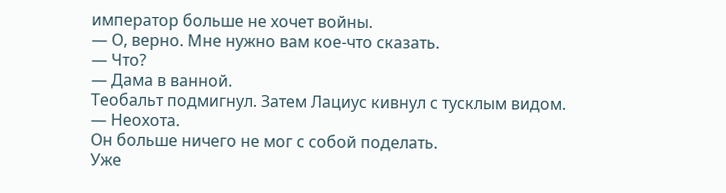император больше не хочет войны.
— О, верно. Мне нужно вам кое-что сказать.
— Что?
— Дама в ванной.
Теобальт подмигнул. Затем Лациус кивнул с тусклым видом.
— Неохота.
Он больше ничего не мог с собой поделать.
Уже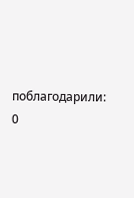поблагодарили: 0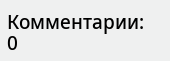Комментарии: 0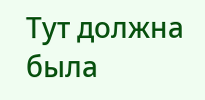Тут должна была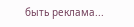быть реклама...